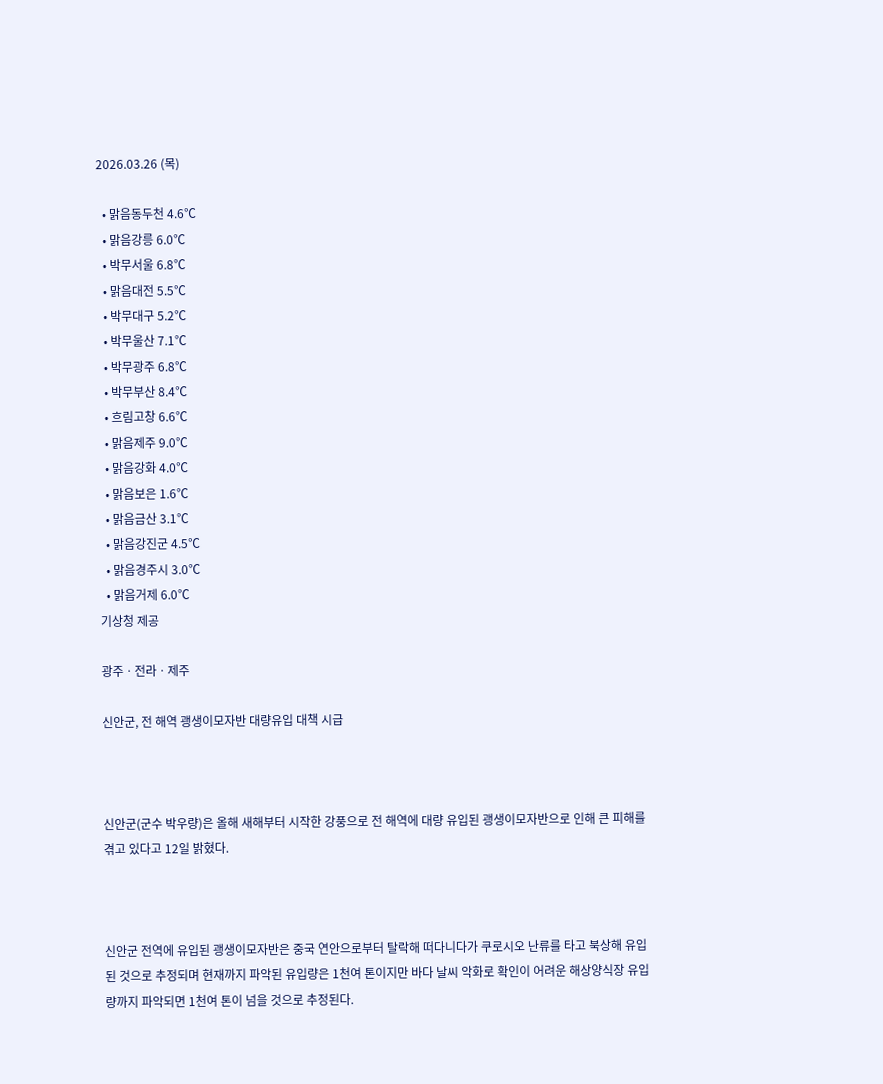2026.03.26 (목)

  • 맑음동두천 4.6℃
  • 맑음강릉 6.0℃
  • 박무서울 6.8℃
  • 맑음대전 5.5℃
  • 박무대구 5.2℃
  • 박무울산 7.1℃
  • 박무광주 6.8℃
  • 박무부산 8.4℃
  • 흐림고창 6.6℃
  • 맑음제주 9.0℃
  • 맑음강화 4.0℃
  • 맑음보은 1.6℃
  • 맑음금산 3.1℃
  • 맑음강진군 4.5℃
  • 맑음경주시 3.0℃
  • 맑음거제 6.0℃
기상청 제공

광주ㆍ전라ㆍ제주

신안군, 전 해역 괭생이모자반 대량유입 대책 시급



신안군(군수 박우량)은 올해 새해부터 시작한 강풍으로 전 해역에 대량 유입된 괭생이모자반으로 인해 큰 피해를 겪고 있다고 12일 밝혔다.



신안군 전역에 유입된 괭생이모자반은 중국 연안으로부터 탈락해 떠다니다가 쿠로시오 난류를 타고 북상해 유입된 것으로 추정되며 현재까지 파악된 유입량은 1천여 톤이지만 바다 날씨 악화로 확인이 어려운 해상양식장 유입량까지 파악되면 1천여 톤이 넘을 것으로 추정된다.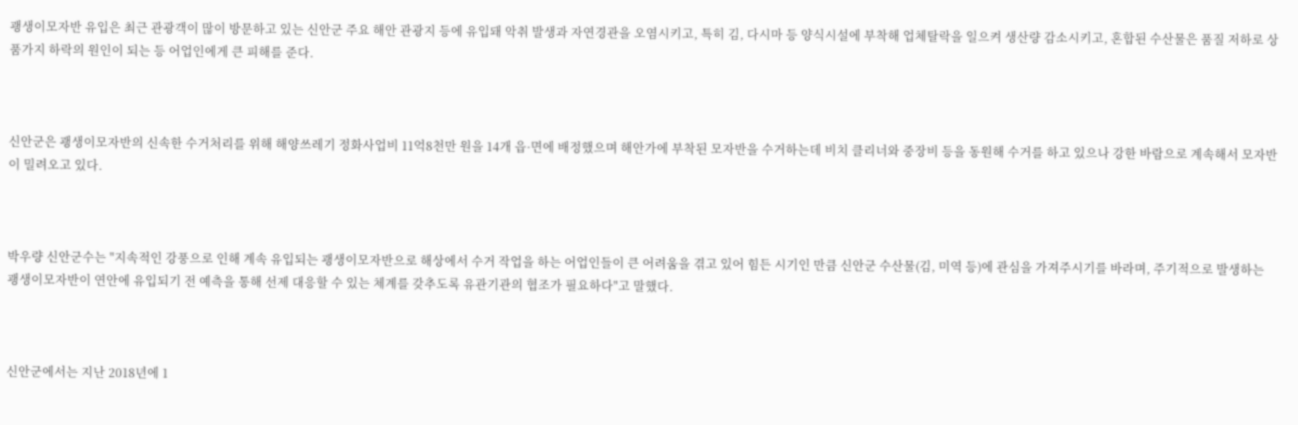괭생이모자반 유입은 최근 관광객이 많이 방문하고 있는 신안군 주요 해안 관광지 등에 유입돼 악취 발생과 자연경관을 오염시키고, 특히 김, 다시마 등 양식시설에 부착해 업체탈락을 일으켜 생산량 감소시키고, 혼합된 수산물은 품질 저하로 상품가지 하락의 원인이 되는 등 어업인에게 큰 피해를 준다.



신안군은 괭생이모자반의 신속한 수거처리를 위해 해양쓰레기 정화사업비 11억8천만 원을 14개 읍·면에 배정했으며 해안가에 부착된 모자반을 수거하는데 비치 클리너와 중장비 등을 동원해 수거를 하고 있으나 강한 바람으로 계속해서 모자반이 밀려오고 있다.



박우량 신안군수는 "지속적인 강풍으로 인해 계속 유입되는 괭생이모자반으로 해상에서 수거 작업을 하는 어업인들이 큰 어려움을 겪고 있어 힘든 시기인 만큼 신안군 수산물(김, 미역 등)에 관심을 가져주시기를 바라며, 주기적으로 발생하는 괭생이모자반이 연안에 유입되기 전 예측을 통해 선제 대응할 수 있는 체계를 갖추도록 유관기관의 협조가 필요하다"고 말했다.



신안군에서는 지난 2018년에 1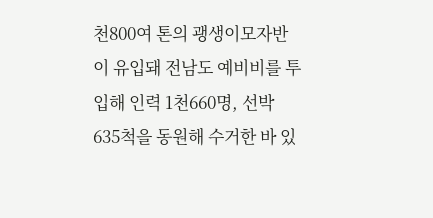천800여 톤의 괭생이모자반이 유입돼 전남도 예비비를 투입해 인력 1천660명, 선박 635척을 동원해 수거한 바 있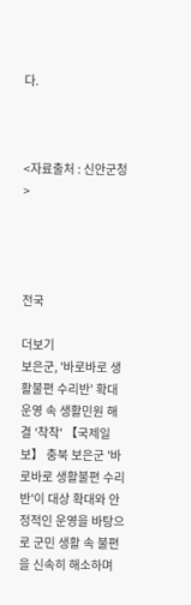다.



<자료출처 : 신안군청>




전국

더보기
보은군, '바로바로 생활불편 수리반' 확대 운영 속 생활민원 해결 '착착' 【국제일보】 충북 보은군 '바로바로 생활불편 수리반'이 대상 확대와 안정적인 운영을 바탕으로 군민 생활 속 불편을 신속히 해소하며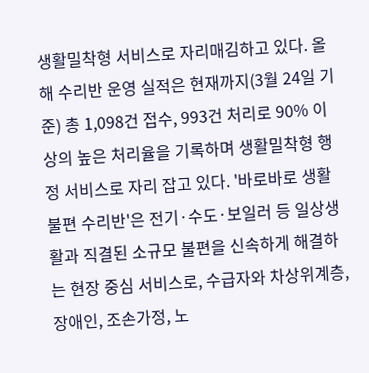생활밀착형 서비스로 자리매김하고 있다. 올해 수리반 운영 실적은 현재까지(3월 24일 기준) 총 1,098건 접수, 993건 처리로 90% 이상의 높은 처리율을 기록하며 생활밀착형 행정 서비스로 자리 잡고 있다. '바로바로 생활불편 수리반'은 전기·수도·보일러 등 일상생활과 직결된 소규모 불편을 신속하게 해결하는 현장 중심 서비스로, 수급자와 차상위계층, 장애인, 조손가정, 노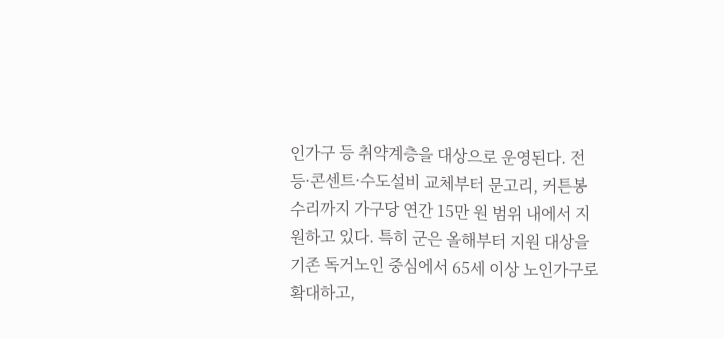인가구 등 취약계층을 대상으로 운영된다. 전등·콘센트·수도설비 교체부터 문고리, 커튼봉 수리까지 가구당 연간 15만 원 범위 내에서 지원하고 있다. 특히 군은 올해부터 지원 대상을 기존 독거노인 중심에서 65세 이상 노인가구로 확대하고,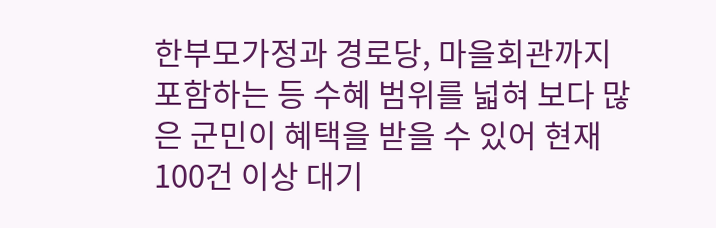한부모가정과 경로당, 마을회관까지 포함하는 등 수혜 범위를 넓혀 보다 많은 군민이 혜택을 받을 수 있어 현재 100건 이상 대기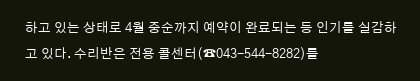하고 있는 상태로 4월 중순까지 예약이 완료되는 등 인기를 실감하고 있다. 수리반은 전용 콜센터(☎043-544-8282)를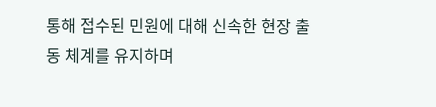통해 접수된 민원에 대해 신속한 현장 출동 체계를 유지하며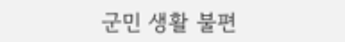군민 생활 불편